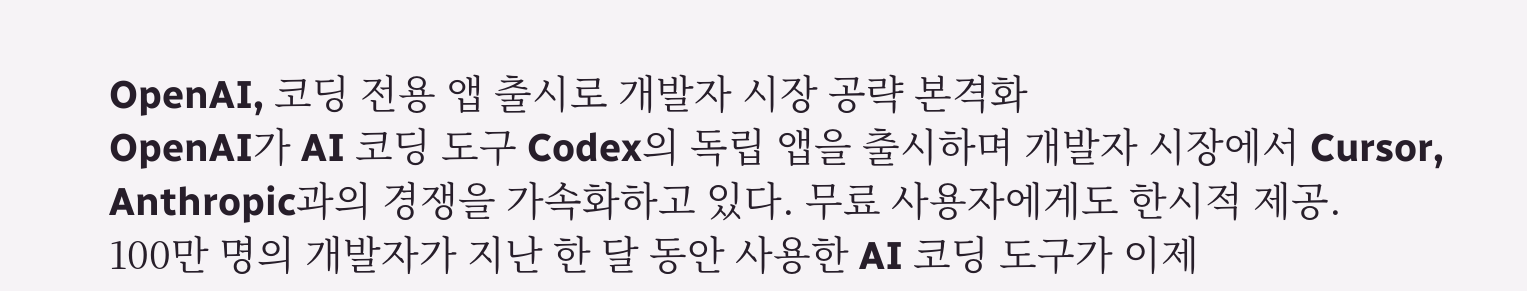OpenAI, 코딩 전용 앱 출시로 개발자 시장 공략 본격화
OpenAI가 AI 코딩 도구 Codex의 독립 앱을 출시하며 개발자 시장에서 Cursor, Anthropic과의 경쟁을 가속화하고 있다. 무료 사용자에게도 한시적 제공.
100만 명의 개발자가 지난 한 달 동안 사용한 AI 코딩 도구가 이제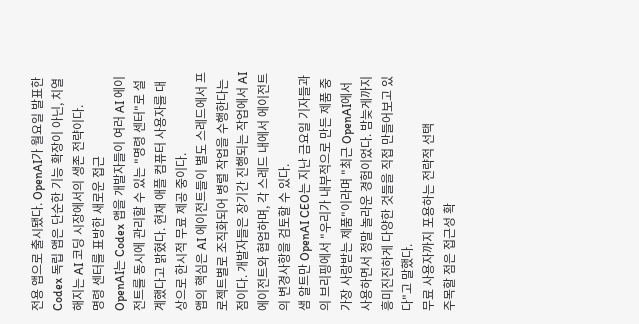전용 앱으로 출시됐다. OpenAI가 월요일 발표한 Codex 독립 앱은 단순한 기능 확장이 아닌, 치열해지는 AI 코딩 시장에서의 생존 전략이다.
명령 센터를 표방한 새로운 접근
OpenAI는 Codex 앱을 개발자들이 여러 AI 에이전트를 동시에 관리할 수 있는 "명령 센터"로 설계했다고 밝혔다. 현재 애플 컴퓨터 사용자를 대상으로 한시적 무료 제공 중이다.
앱의 핵심은 AI 에이전트들이 별도 스레드에서 프로젝트별로 조직화되어 병렬 작업을 수행한다는 점이다. 개발자들은 장기간 진행되는 작업에서 AI 에이전트와 협업하며, 각 스레드 내에서 에이전트의 변경사항을 검토할 수 있다.
샘 알트만 OpenAI CEO는 지난 금요일 기자들과의 브리핑에서 "우리가 내부적으로 만든 제품 중 가장 사랑받는 제품"이라며 "최근 OpenAI에서 사용하면서 정말 놀라운 경험이었다. 밤늦게까지 흥미진진하게 다양한 것들을 직접 만들어보고 있다"고 말했다.
무료 사용자까지 포용하는 전략적 선택
주목할 점은 접근성 확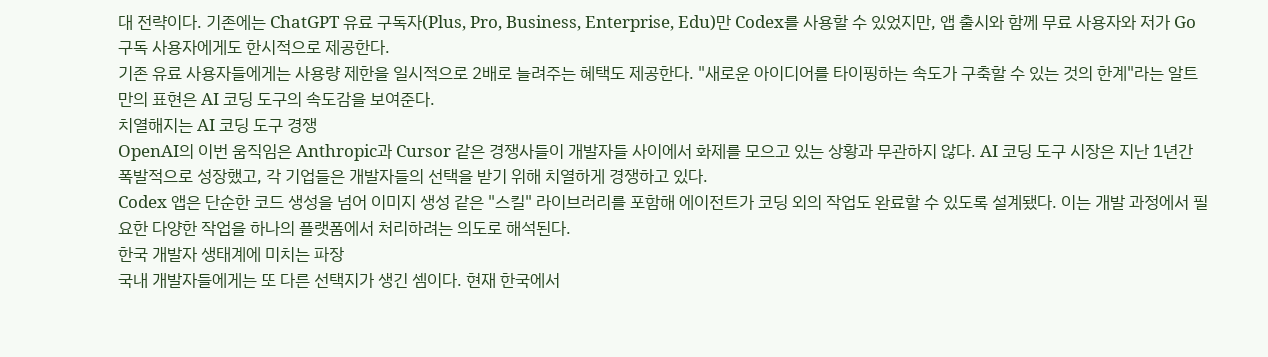대 전략이다. 기존에는 ChatGPT 유료 구독자(Plus, Pro, Business, Enterprise, Edu)만 Codex를 사용할 수 있었지만, 앱 출시와 함께 무료 사용자와 저가 Go 구독 사용자에게도 한시적으로 제공한다.
기존 유료 사용자들에게는 사용량 제한을 일시적으로 2배로 늘려주는 혜택도 제공한다. "새로운 아이디어를 타이핑하는 속도가 구축할 수 있는 것의 한계"라는 알트만의 표현은 AI 코딩 도구의 속도감을 보여준다.
치열해지는 AI 코딩 도구 경쟁
OpenAI의 이번 움직임은 Anthropic과 Cursor 같은 경쟁사들이 개발자들 사이에서 화제를 모으고 있는 상황과 무관하지 않다. AI 코딩 도구 시장은 지난 1년간 폭발적으로 성장했고, 각 기업들은 개발자들의 선택을 받기 위해 치열하게 경쟁하고 있다.
Codex 앱은 단순한 코드 생성을 넘어 이미지 생성 같은 "스킬" 라이브러리를 포함해 에이전트가 코딩 외의 작업도 완료할 수 있도록 설계됐다. 이는 개발 과정에서 필요한 다양한 작업을 하나의 플랫폼에서 처리하려는 의도로 해석된다.
한국 개발자 생태계에 미치는 파장
국내 개발자들에게는 또 다른 선택지가 생긴 셈이다. 현재 한국에서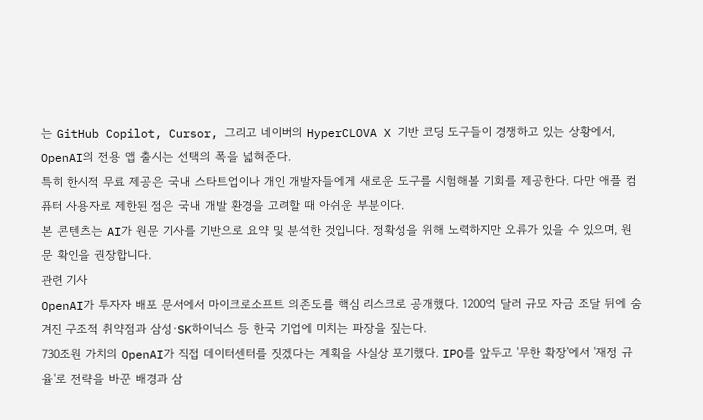는 GitHub Copilot, Cursor, 그리고 네이버의 HyperCLOVA X 기반 코딩 도구들이 경쟁하고 있는 상황에서, OpenAI의 전용 앱 출시는 선택의 폭을 넓혀준다.
특히 한시적 무료 제공은 국내 스타트업이나 개인 개발자들에게 새로운 도구를 시험해볼 기회를 제공한다. 다만 애플 컴퓨터 사용자로 제한된 점은 국내 개발 환경을 고려할 때 아쉬운 부분이다.
본 콘텐츠는 AI가 원문 기사를 기반으로 요약 및 분석한 것입니다. 정확성을 위해 노력하지만 오류가 있을 수 있으며, 원문 확인을 권장합니다.
관련 기사
OpenAI가 투자자 배포 문서에서 마이크로소프트 의존도를 핵심 리스크로 공개했다. 1200억 달러 규모 자금 조달 뒤에 숨겨진 구조적 취약점과 삼성·SK하이닉스 등 한국 기업에 미치는 파장을 짚는다.
730조원 가치의 OpenAI가 직접 데이터센터를 짓겠다는 계획을 사실상 포기했다. IPO를 앞두고 '무한 확장'에서 '재정 규율'로 전략을 바꾼 배경과 삼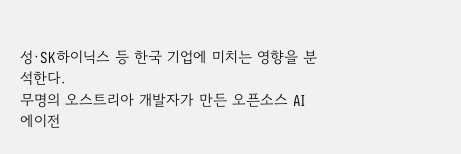성·SK하이닉스 등 한국 기업에 미치는 영향을 분석한다.
무명의 오스트리아 개발자가 만든 오픈소스 AI 에이전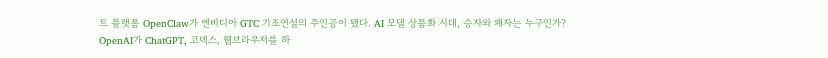트 플랫폼 OpenClaw가 엔비디아 GTC 기조연설의 주인공이 됐다. AI 모델 상품화 시대, 승자와 패자는 누구인가?
OpenAI가 ChatGPT, 코덱스, 웹브라우저를 하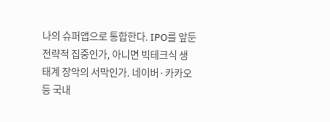나의 슈퍼앱으로 통합한다. IPO를 앞둔 전략적 집중인가, 아니면 빅테크식 생태계 장악의 서막인가. 네이버·카카오 등 국내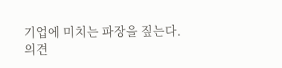기업에 미치는 파장을 짚는다.
의견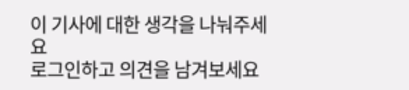이 기사에 대한 생각을 나눠주세요
로그인하고 의견을 남겨보세요